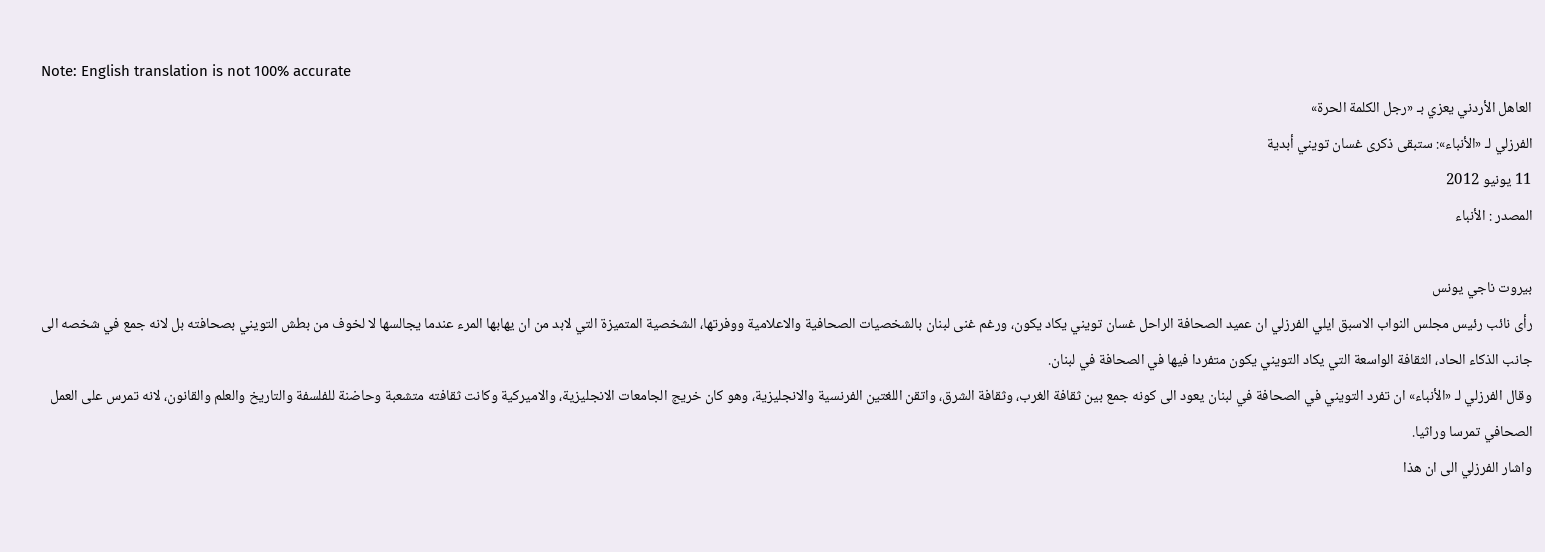Note: English translation is not 100% accurate
العاهل الأردني يعزي بـ «رجل الكلمة الحرة»
الفرزلي لـ «الأنباء»: ستبقى ذكرى غسان تويني أبدية
11 يونيو 2012
المصدر : الأنباء

بيروت ناجي يونس
رأى نائب رئيس مجلس النواب الاسبق ايلي الفرزلي ان عميد الصحافة الراحل غسان تويني يكاد يكون، ورغم غنى لبنان بالشخصيات الصحافية والاعلامية ووفرتها، الشخصية المتميزة التي لابد من ان يهابها المرء عندما يجالسها لا لخوف من بطش التويني بصحافته بل لانه جمع في شخصه الى جانب الذكاء الحاد، الثقافة الواسعة التي يكاد التويني يكون متفردا فيها في الصحافة في لبنان.
وقال الفرزلي لـ «الأنباء» ان تفرد التويني في الصحافة في لبنان يعود الى كونه جمع بين ثقافة الغرب، وثقافة الشرق، واتقن اللغتين الفرنسية والانجليزية، وهو كان خريج الجامعات الانجليزية، والاميركية وكانت ثقافته متشعبة وحاضنة للفلسفة والتاريخ والعلم والقانون، لانه تمرس على العمل الصحافي تمرسا وراثيا.
واشار الفرزلي الى ان هذا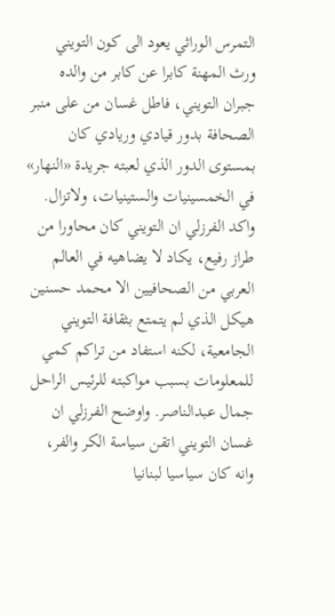التمرس الوراثي يعود الى كون التويني ورث المهنة كابرا عن كابر من والده جبران التويني، فاطل غسان من على منبر الصحافة بدور قيادي وريادي كان بمستوى الدور الذي لعبته جريدة «النهار» في الخمسينيات والستينيات، ولاتزال.
واكد الفرزلي ان التويني كان محاورا من طراز رفيع، يكاد لا يضاهيه في العالم العربي من الصحافيين الا محمد حسنين هيكل الذي لم يتمتع بثقافة التويني الجامعية، لكنه استفاد من تراكم كمي للمعلومات بسبب مواكبته للرئيس الراحل جمال عبدالناصر. واوضح الفرزلي ان غسان التويني اتقن سياسة الكر والفر، وانه كان سياسيا لبنانيا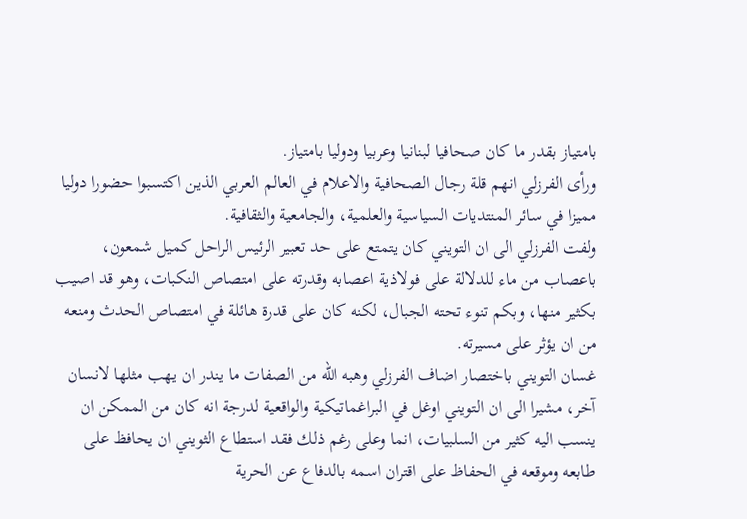بامتياز بقدر ما كان صحافيا لبنانيا وعربيا ودوليا بامتياز.
ورأى الفرزلي انهم قلة رجال الصحافية والاعلام في العالم العربي الذين اكتسبوا حضورا دوليا مميزا في سائر المنتديات السياسية والعلمية، والجامعية والثقافية.
ولفت الفرزلي الى ان التويني كان يتمتع على حد تعبير الرئيس الراحل كميل شمعون، باعصاب من ماء للدلالة على فولاذية اعصابه وقدرته على امتصاص النكبات، وهو قد اصيب بكثير منها، وبكم تنوء تحته الجبال، لكنه كان على قدرة هائلة في امتصاص الحدث ومنعه من ان يؤثر على مسيرته.
غسان التويني باختصار اضاف الفرزلي وهبه الله من الصفات ما يندر ان يهب مثلها لانسان آخر، مشيرا الى ان التويني اوغل في البراغماتيكية والواقعية لدرجة انه كان من الممكن ان ينسب اليه كثير من السلبيات، انما وعلى رغم ذلك فقد استطاع الثويني ان يحافظ على طابعه وموقعه في الحفاظ على اقتران اسمه بالدفاع عن الحرية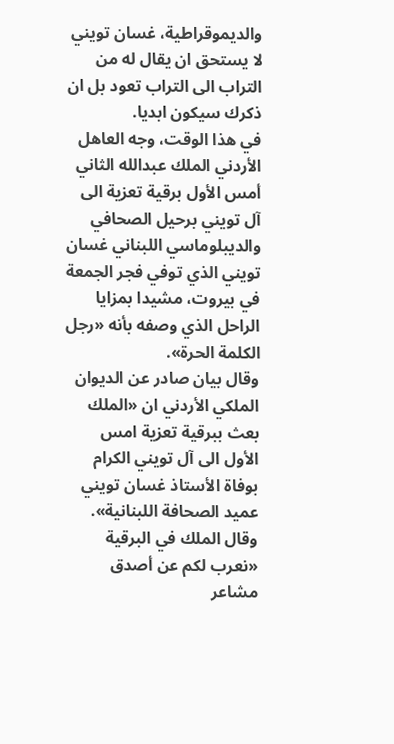والديموقراطية، غسان تويني لا يستحق ان يقال له من التراب الى التراب تعود بل ان ذكرك سيكون ابديا.
في هذا الوقت، وجه العاهل الأردني الملك عبدالله الثاني أمس الأول برقية تعزية الى آل تويني برحيل الصحافي والديبلوماسي اللبناني غسان تويني الذي توفي فجر الجمعة في بيروت، مشيدا بمزايا الراحل الذي وصفه بأنه «رجل الكلمة الحرة».
وقال بيان صادر عن الديوان الملكي الأردني ان «الملك بعث ببرقية تعزية امس الأول الى آل تويني الكرام بوفاة الأستاذ غسان تويني عميد الصحافة اللبنانية».
وقال الملك في البرقية «نعرب لكم عن أصدق مشاعر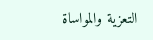التعزية والمواساة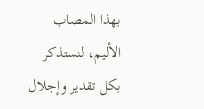بهذا المصاب الأليم، لنستذكر بكل تقدير وإجلال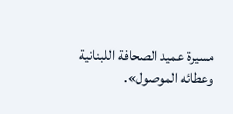مسيرة عميد الصحافة اللبنانية وعطائه الموصول».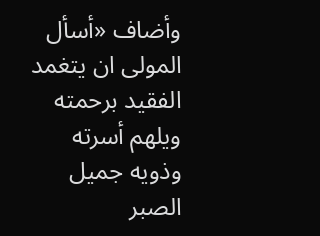وأضاف «أسأل المولى ان يتغمد الفقيد برحمته ويلهم أسرته وذويه جميل الصبر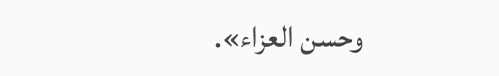وحسن العزاء».